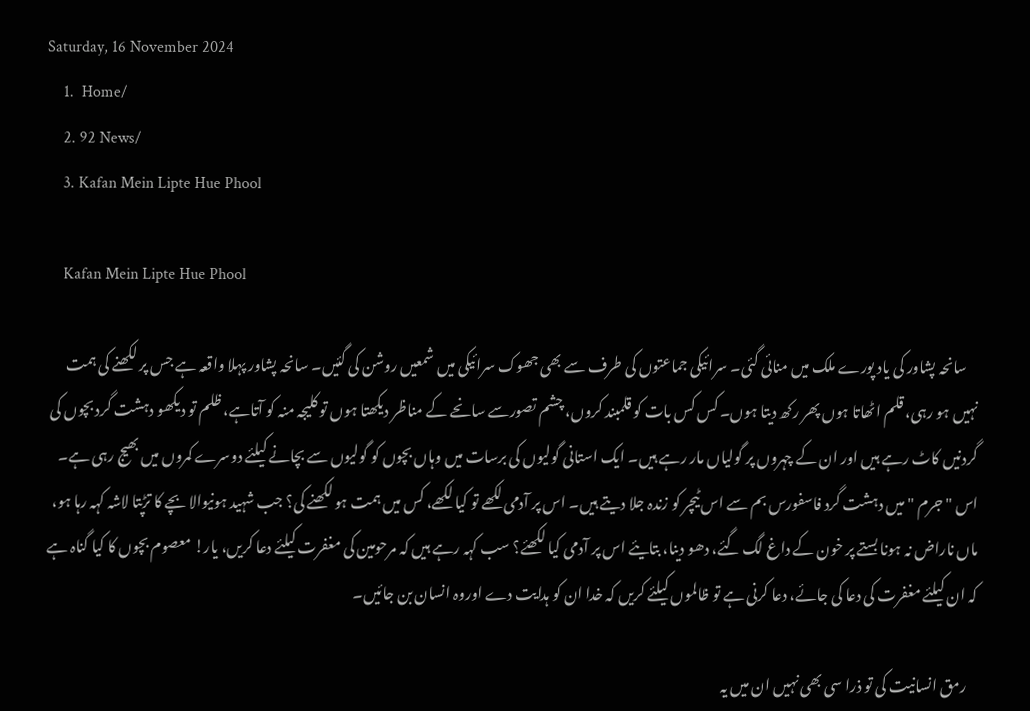Saturday, 16 November 2024
    1.  Home/
    2. 92 News/
    3. Kafan Mein Lipte Hue Phool

    Kafan Mein Lipte Hue Phool

    سانحہ پشاور کی یاد پورے ملک میں منائی گئی۔ سرائیکی جماعتوں کی طرف سے بھی جھوک سرائیکی میں شمعیں روشن کی گئیں۔ سانحہ پشاور پہلا واقعہ ہے جس پر لکھنے کی ہمت نہیں ہو رہی، قلم اٹھاتا ہوں پھر رکھ دیتا ہوں۔ کس کس بات کو قلمبند کروں، چشم تصورسے سانحے کے مناظر دیکھتا ہوں تو کلیجہ منہ کو آتاہے، ظلم تو دیکھو دہشت گرد بچوں کی گردنیں کاٹ رہے ہیں اور ان کے چہروں پر گولیاں مار رہے ہیں۔ ایک استانی گولیوں کی برسات میں وہاں بچوں کو گولیوں سے بچانے کیلئے دوسرے کمروں میں بھیج رہی ہے۔ اس " جرم " میں دہشت گرد فاسفورس بم سے اس ٹیچر کو زندہ جلا دیتے ہیں۔ اس پر آدمی لکھے تو کیا لکھے، کس میں ہمت ہو لکھنے کی؟ جب شہید ہونیوالا بچے کا تڑپتا لاشہ کہہ رہا ہو، ماں ناراض نہ ہونا بستے پر خون کے داغ لگ گئے، دھو دینا، بتایئے اس پر آدمی کیا لکھئے؟ سب کہہ رہے ہیں کہ مرحومین کی مغفرت کیلئے دعا کریں، یار! معصوم بچوں کا کیا گناہ ہے کہ ان کیلئے مغفرت کی دعا کی جائے، دعا کرنی ہے تو ظالموں کیلئے کریں کہ خدا ان کو ہدایت دے اوروہ انسان بن جائیں۔

    رمق انسانیت کی تو ذرا سی بھی نہیں ان میں یہ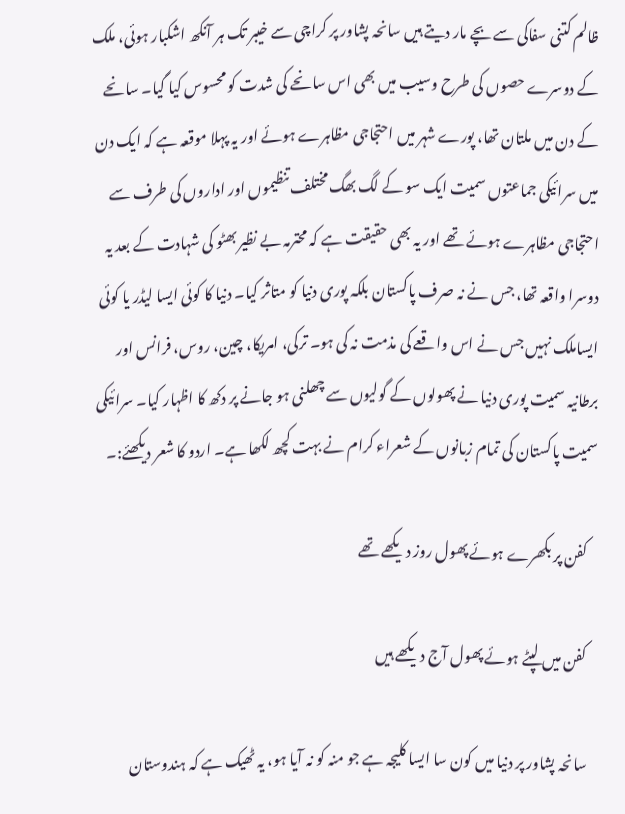ظالم کتنی سفاکی سے بچے مار دیتے ہیں سانحہ پشاور پر کراچی سے خیبر تک ہر آنکھ اشکبار ہوئی، ملک کے دوسرے حصوں کی طرح وسیب میں بھی اس سانحے کی شدت کو محسوس کیا گیا۔ سانحے کے دن میں ملتان تھا، پورے شہر میں احتجاجی مظاہرے ہوئے اور یہ پہلا موقعہ ہے کہ ایک دن میں سرائیکی جماعتوں سمیت ایک سو کے لگ بھگ مختلف تنظیموں اور اداروں کی طرف سے احتجاجی مظاہرے ہوئے تھے اور یہ بھی حقیقت ہے کہ محترمہ بے نظیر بھٹو کی شہادت کے بعد یہ دوسرا واقعہ تھا، جس نے نہ صرف پاکستان بلکہ پوری دنیا کو متاثر کیا۔ دنیا کا کوئی ایسا لیڈر یا کوئی ایساملک نہیں جس نے اس واقعے کی مذمت نہ کی ہو۔ ترکی، امریکا، چین، روس، فرانس اور برطانیہ سمیت پوری دنیا نے پھولوں کے گولیوں سے چھلنی ہو جانے پر دکھ کا اظہار کیا۔ سرائیکی سمیت پاکستان کی تمام زبانوں کے شعراء کرام نے بہت کچھ لکھا ہے۔ اردو کا شعر دیکھئے:۔

    کفن پر بکھرے ہوئے پھول روز دیکھے تھے

    کفن میں لپٹے ہوئے پھول آج دیکھے ہیں

    سانحہ پشاور پر دنیا میں کون سا ایسا کلیجہ ہے جو منہ کو نہ آیا ہو، یہ ٹھیک ہے کہ ہندوستان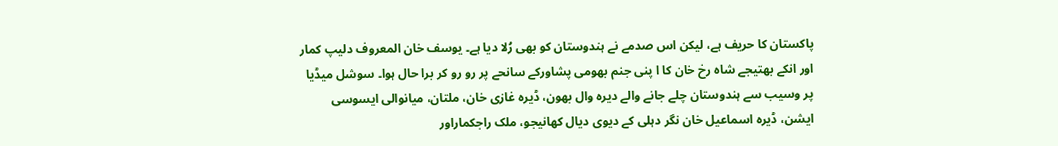پاکستان کا حریف ہے، لیکن اس صدمے نے ہندوستان کو بھی رُلا دیا ہے۔ یوسف خان المعروف دلیپ کمار اور انکے بھتیجے شاہ رخ خان کا ا پنی جنم بھومی پشاورکے سانحے پر رو رو کر برا حال ہوا۔ سوشل میڈیا پر وسیب سے ہندوستان چلے جانے والے دیرہ وال بھون، ڈیرہ غازی خان، ملتان، میانوالی ایسوسی ایشن، ڈیرہ اسماعیل خان نگر دہلی کے دیوی دیال کھانیجو، ملک راجکماراور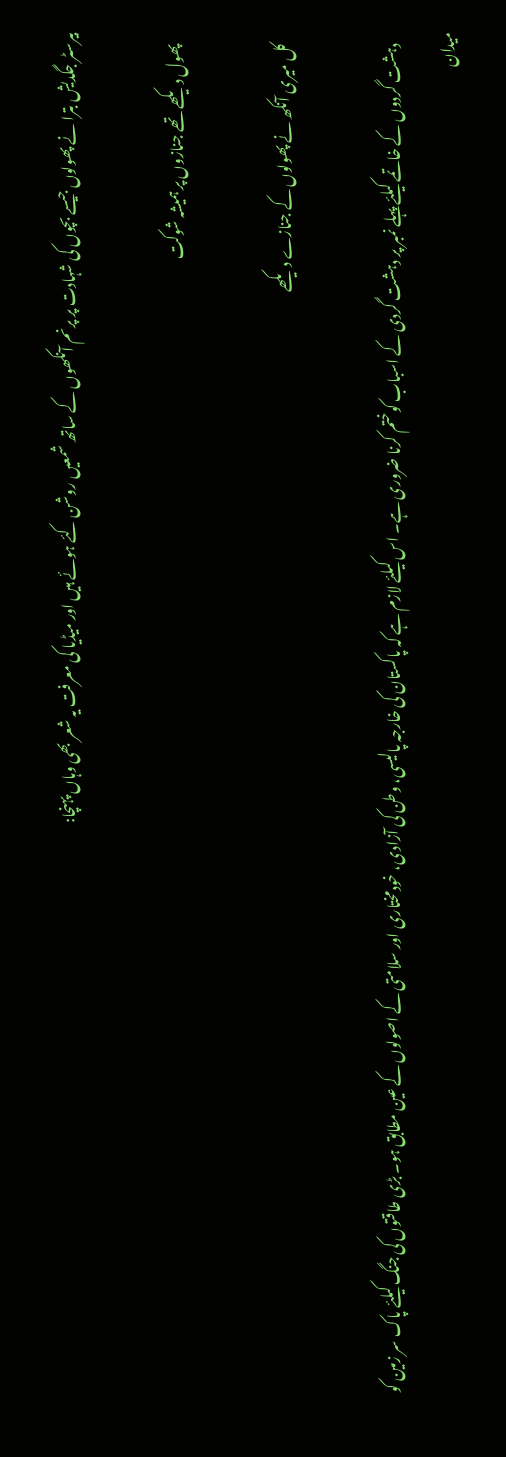بیرسٹر جگدیش بترا نے پھولوں جیسے بچوں کی شہادت پر پرنم آنکھوں کے ساتھ شمعیں روشن کئے ہوئے ہیں اور میڈیا کی معرفت یہ شعر بھی وہاں پہنچا:

    پھول دیکھے تھے جنازوں پر ہمیشہ شوکت

    کل میری آنکھ نے پھولوں کے جنازے دیکھے

    دہشت گردوں کے خاتمے کیلئے پہلے نمبر پر دہشت گردی کے اسباب کوختم کرنا ضروری ہے۔ اس کیلئے لازم ہے کہ پاکستان کی خارجہ پالیسی، وطن کی آزادی، خودمختاری اور سلامتی کے اصولوں کے عین مطابق ہو۔ بڑی طاقتوں کی جنگ کیلئے پاک سر زمین کو میدان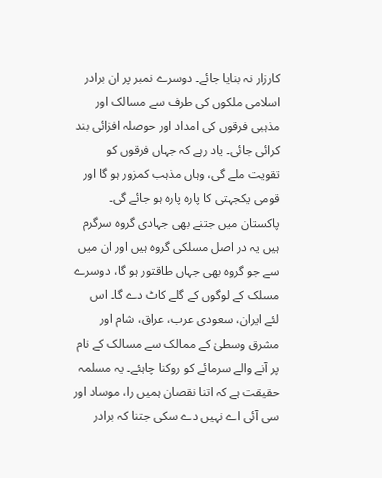کارزار نہ بنایا جائے۔ دوسرے نمبر پر ان برادر اسلامی ملکوں کی طرف سے مسالک اور مذہبی فرقوں کی امداد اور حوصلہ افزائی بند کرائی جائی۔ یاد رہے کہ جہاں فرقوں کو تقویت ملے گی، وہاں مذہب کمزور ہو گا اور قومی یکجہتی کا پارہ پارہ ہو جائے گی۔ پاکستان میں جتنے بھی جہادی گروہ سرگرم ہیں یہ در اصل مسلکی گروہ ہیں اور ان میں سے جو گروہ بھی جہاں طاقتور ہو گا، دوسرے مسلک کے لوگوں کے گلے کاٹ دے گا۔ اس لئے ایران، سعودی عرب، عراق، شام اور مشرق وسطیٰ کے ممالک سے مسالک کے نام پر آنے والے سرمائے کو روکنا چاہئے۔ یہ مسلمہ حقیقت ہے کہ اتنا نقصان ہمیں را، موساد اور سی آئی اے نہیں دے سکی جتنا کہ برادر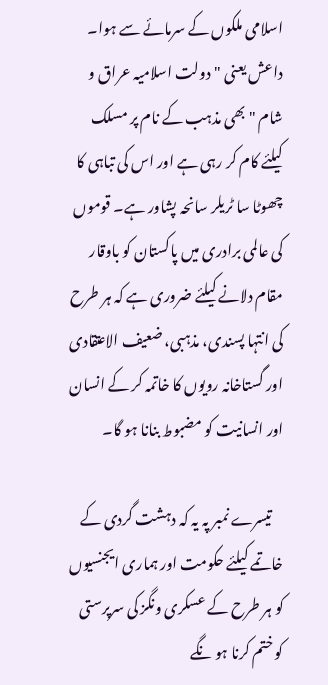اسلامی ملکوں کے سرمائے سے ہوا۔ داعش یعنی " دولت اسلامیہ عراق و شام " بھی مذہب کے نام پر مسلک کیلئے کام کر رہی ہے اور اس کی تباہی کا چھوٹا سا ٹریلر سانحہ پشاور ہے۔ قوموں کی عالمی برادری میں پاکستان کو باوقار مقام دلانے کیلئے ضروری ہے کہ ہر طرح کی انتہا پسندی، مذہبی، ضعیف الاعتقادی اور گستاخانہ رویوں کا خاتمہ کر کے انسان اور انسانیت کو مضبوط بنانا ہو گا۔

    تیسرے نمبر پہ یہ کہ دہشت گردی کے خاتمے کیلئے حکومت اور ہماری ایجنسیوں کو ہر طرح کے عسکری ونگز کی سرپرستی کو ختم کرنا ہو نگے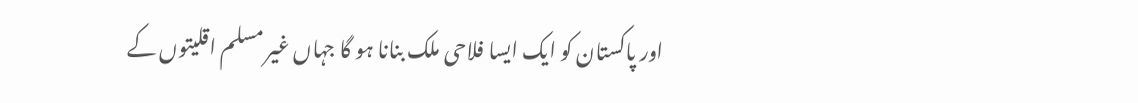اور پاکستان کو ایک ایسا فلاحی ملک بنانا ہو گا جہاں غیر مسلم اقلیتوں کے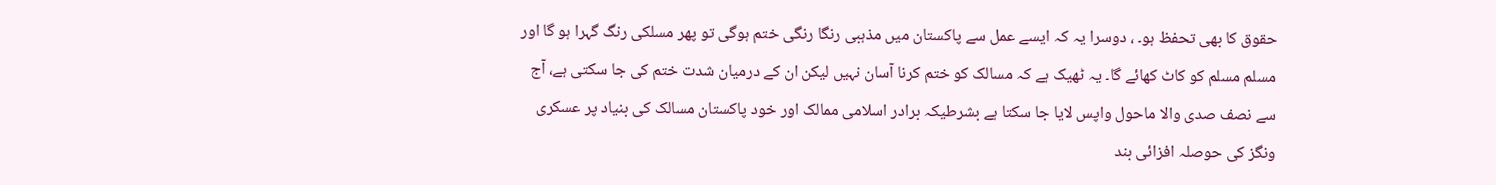حقوق کا بھی تحفظ ہو۔ ، دوسرا یہ کہ ایسے عمل سے پاکستان میں مذہبی رنگا رنگی ختم ہوگی تو پھر مسلکی رنگ گہرا ہو گا اور مسلم مسلم کو کاٹ کھائے گا۔ یہ ٹھیک ہے کہ مسالک کو ختم کرنا آسان نہیں لیکن ان کے درمیان شدت ختم کی جا سکتی ہے، آج سے نصف صدی والا ماحول واپس لایا جا سکتا ہے بشرطیکہ برادر اسلامی ممالک اور خود پاکستان مسالک کی بنیاد پر عسکری ونگز کی حوصلہ افزائی بند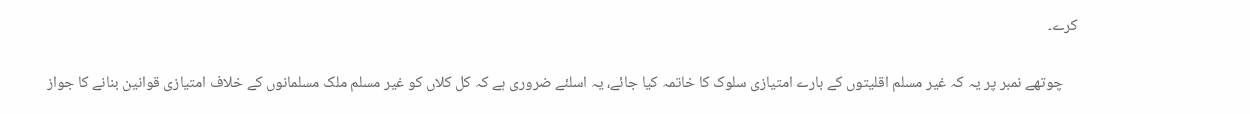کرے۔

    چوتھے نمبر پر یہ کہ غیر مسلم اقلیتوں کے بارے امتیازی سلوک کا خاتمہ کیا جائے، یہ اسلئے ضروری ہے کہ کل کلاں کو غیر مسلم ملک مسلمانوں کے خلاف امتیازی قوانین بنانے کا جواز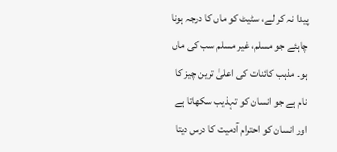پیدا نہ کر لے، سٹیٹ کو ماں کا درجہ ہونا چاہئے جو مسلم، غیر مسلم سب کی ماں ہو۔ مذہب کائنات کی اعلیٰ ترین چیز کا نام ہے جو انسان کو تہذیب سکھاتا ہے اور انسان کو احترام آدمیت کا درس دیتا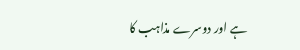ہے اور دوسرے مذاہب کا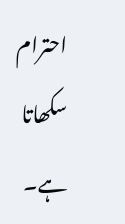احترام سکھاتا ہے۔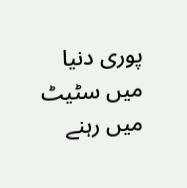پوری دنیا میں سٹیٹ میں رہنے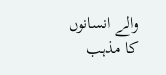والے انسانوں کا مذہب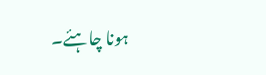ہونا چاہئے۔